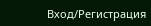Вход/Регистрация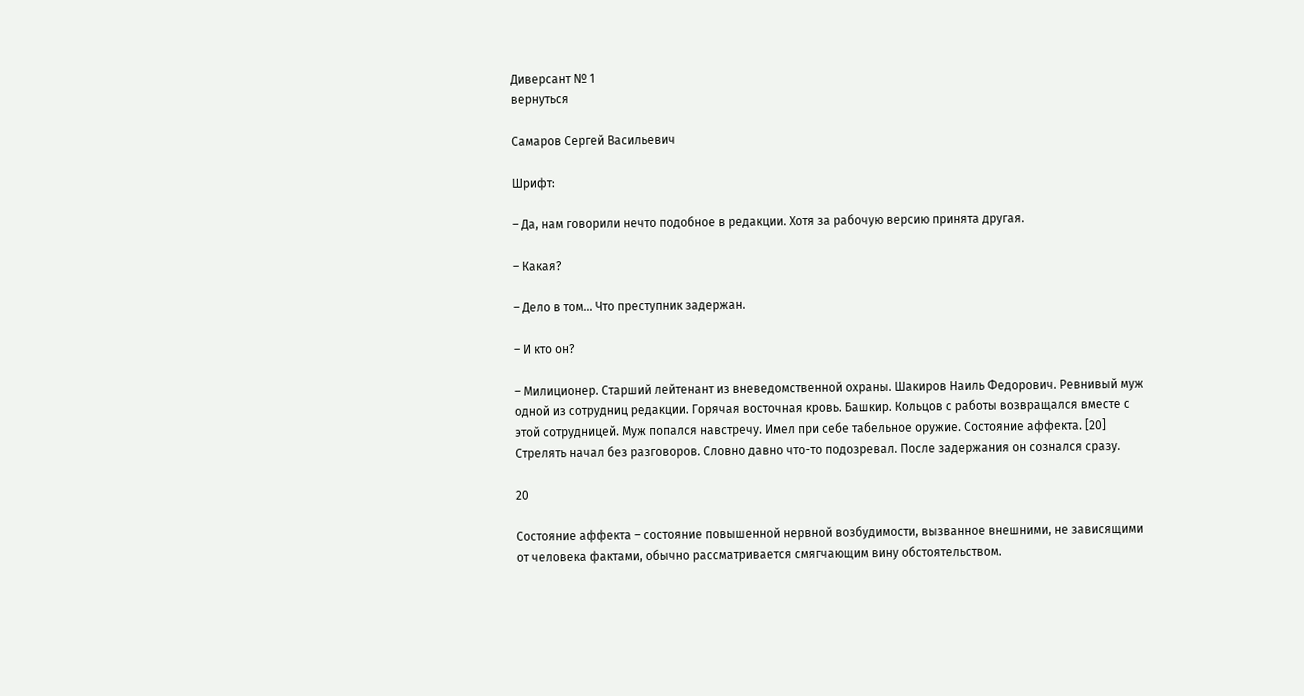Диверсант № 1
вернуться

Самаров Сергей Васильевич

Шрифт:

– Да, нам говорили нечто подобное в редакции. Хотя за рабочую версию принята другая.

– Какая?

– Дело в том… Что преступник задержан.

– И кто он?

– Милиционер. Старший лейтенант из вневедомственной охраны. Шакиров Наиль Федорович. Ревнивый муж одной из сотрудниц редакции. Горячая восточная кровь. Башкир. Кольцов с работы возвращался вместе с этой сотрудницей. Муж попался навстречу. Имел при себе табельное оружие. Состояние аффекта. [20] Стрелять начал без разговоров. Словно давно что-то подозревал. После задержания он сознался сразу.

20

Состояние аффекта – состояние повышенной нервной возбудимости, вызванное внешними, не зависящими от человека фактами, обычно рассматривается смягчающим вину обстоятельством.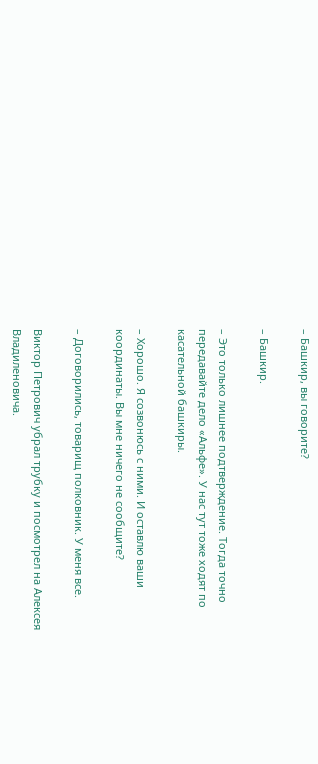– Башкир, вы говорите?

– Башкир.

– Это только лишнее подтверждение. Тогда точно передавайте дело «Альфе». У нас тут тоже ходят по касательной башкиры.

– Хорошо. Я созвонюсь с ними. И оставлю ваши координаты. Вы мне ничего не сообщите?

– Договорились, товарищ полковник. У меня все.

Виктор Петрович убрал трубку и посмотрел на Алексея Владиленовича.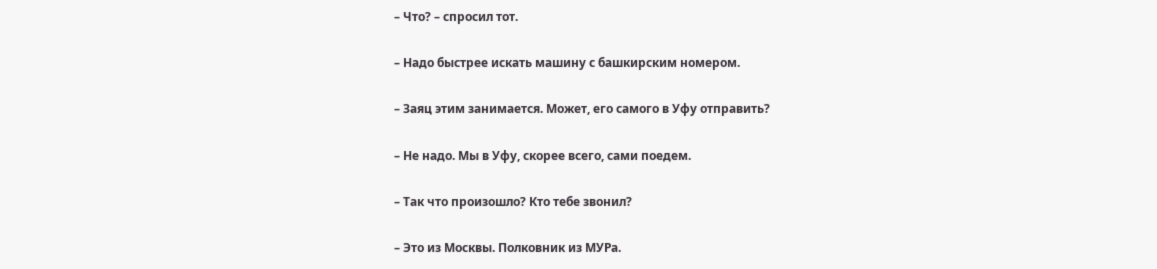– Что? – спросил тот.

– Надо быстрее искать машину с башкирским номером.

– Заяц этим занимается. Может, его самого в Уфу отправить?

– Не надо. Мы в Уфу, скорее всего, сами поедем.

– Так что произошло? Кто тебе звонил?

– Это из Москвы. Полковник из МУРа.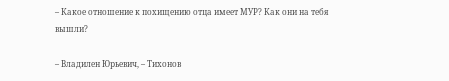– Какое отношение к похищению отца имеет МУР? Как они на тебя вышли?

– Владилен Юрьевич, – Тихонов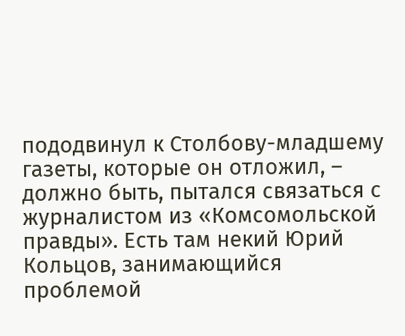пододвинул к Столбову-младшему газеты, которые он отложил, – должно быть, пытался связаться с журналистом из «Комсомольской правды». Есть там некий Юрий Кольцов, занимающийся проблемой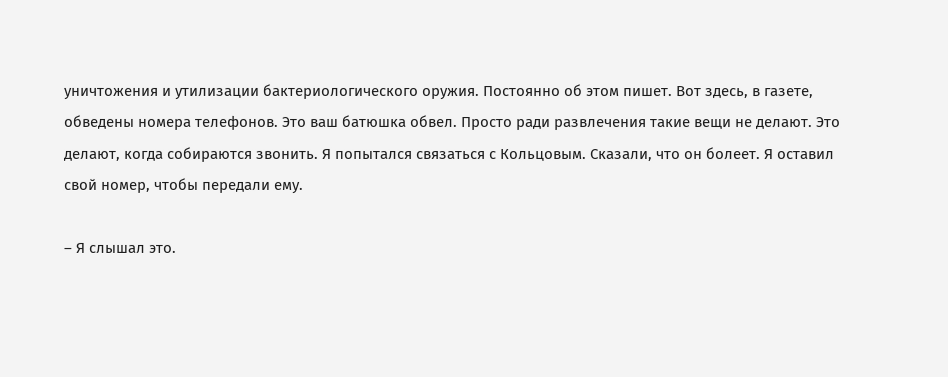уничтожения и утилизации бактериологического оружия. Постоянно об этом пишет. Вот здесь, в газете, обведены номера телефонов. Это ваш батюшка обвел. Просто ради развлечения такие вещи не делают. Это делают, когда собираются звонить. Я попытался связаться с Кольцовым. Сказали, что он болеет. Я оставил свой номер, чтобы передали ему.

– Я слышал это.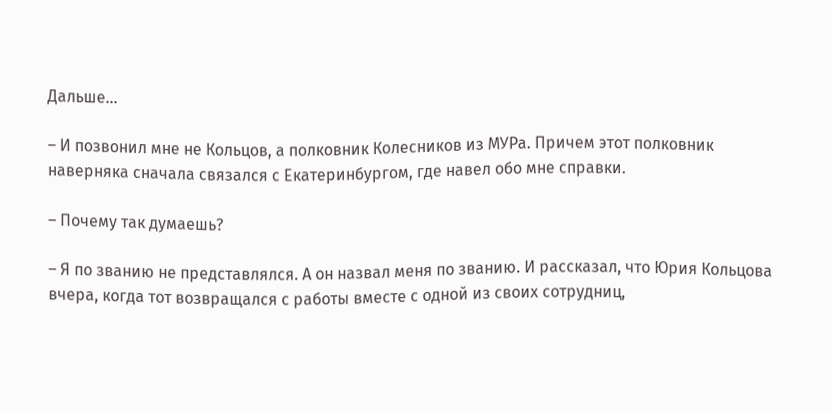Дальше…

– И позвонил мне не Кольцов, а полковник Колесников из МУРа. Причем этот полковник наверняка сначала связался с Екатеринбургом, где навел обо мне справки.

– Почему так думаешь?

– Я по званию не представлялся. А он назвал меня по званию. И рассказал, что Юрия Кольцова вчера, когда тот возвращался с работы вместе с одной из своих сотрудниц,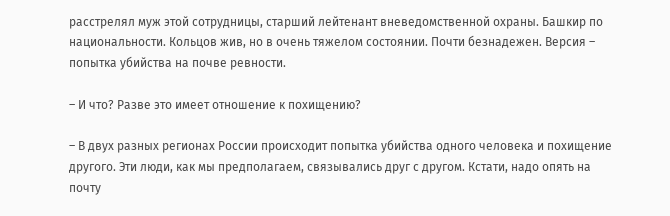расстрелял муж этой сотрудницы, старший лейтенант вневедомственной охраны. Башкир по национальности. Кольцов жив, но в очень тяжелом состоянии. Почти безнадежен. Версия – попытка убийства на почве ревности.

– И что? Разве это имеет отношение к похищению?

– В двух разных регионах России происходит попытка убийства одного человека и похищение другого. Эти люди, как мы предполагаем, связывались друг с другом. Кстати, надо опять на почту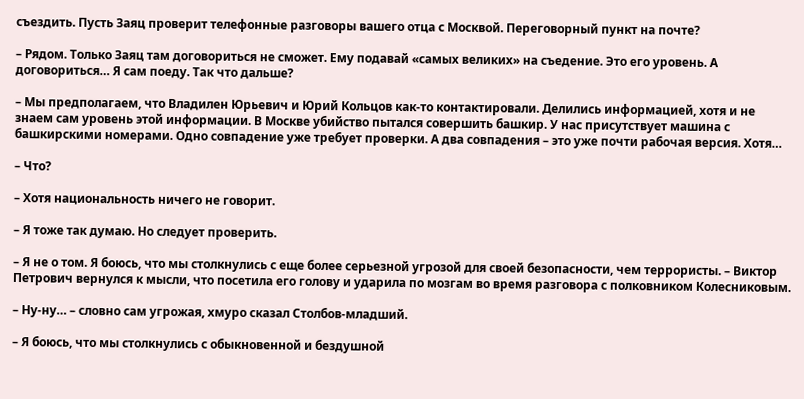съездить. Пусть Заяц проверит телефонные разговоры вашего отца с Москвой. Переговорный пункт на почте?

– Рядом. Только Заяц там договориться не сможет. Ему подавай «самых великих» на съедение. Это его уровень. А договориться… Я сам поеду. Так что дальше?

– Мы предполагаем, что Владилен Юрьевич и Юрий Кольцов как-то контактировали. Делились информацией, хотя и не знаем сам уровень этой информации. В Москве убийство пытался совершить башкир. У нас присутствует машина с башкирскими номерами. Одно совпадение уже требует проверки. А два совпадения – это уже почти рабочая версия. Хотя…

– Что?

– Хотя национальность ничего не говорит.

– Я тоже так думаю. Но следует проверить.

– Я не о том. Я боюсь, что мы столкнулись с еще более серьезной угрозой для своей безопасности, чем террористы. – Виктор Петрович вернулся к мысли, что посетила его голову и ударила по мозгам во время разговора с полковником Колесниковым.

– Ну-ну… – словно сам угрожая, хмуро сказал Столбов-младший.

– Я боюсь, что мы столкнулись с обыкновенной и бездушной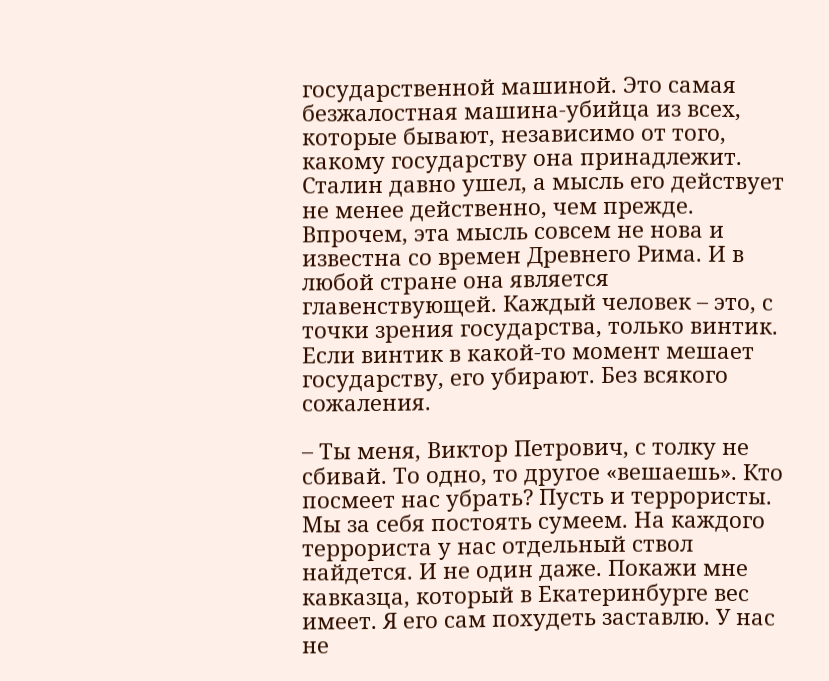государственной машиной. Это самая безжалостная машина-убийца из всех, которые бывают, независимо от того, какому государству она принадлежит. Сталин давно ушел, а мысль его действует не менее действенно, чем прежде. Впрочем, эта мысль совсем не нова и известна со времен Древнего Рима. И в любой стране она является главенствующей. Каждый человек – это, с точки зрения государства, только винтик. Если винтик в какой-то момент мешает государству, его убирают. Без всякого сожаления.

– Ты меня, Виктор Петрович, с толку не сбивай. То одно, то другое «вешаешь». Кто посмеет нас убрать? Пусть и террористы. Мы за себя постоять сумеем. На каждого террориста у нас отдельный ствол найдется. И не один даже. Покажи мне кавказца, который в Екатеринбурге вес имеет. Я его сам похудеть заставлю. У нас не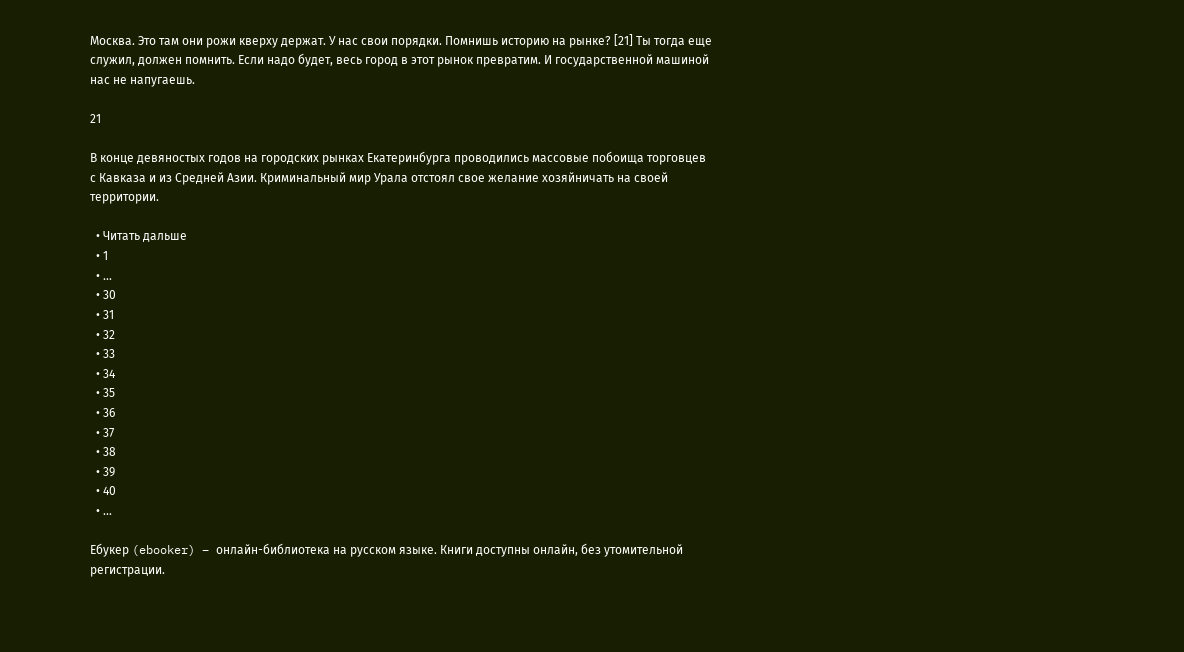Москва. Это там они рожи кверху держат. У нас свои порядки. Помнишь историю на рынке? [21] Ты тогда еще служил, должен помнить. Если надо будет, весь город в этот рынок превратим. И государственной машиной нас не напугаешь.

21

В конце девяностых годов на городских рынках Екатеринбурга проводились массовые побоища торговцев с Кавказа и из Средней Азии. Криминальный мир Урала отстоял свое желание хозяйничать на своей территории.

  • Читать дальше
  • 1
  • ...
  • 30
  • 31
  • 32
  • 33
  • 34
  • 35
  • 36
  • 37
  • 38
  • 39
  • 40
  • ...

Ебукер (ebooker) – онлайн-библиотека на русском языке. Книги доступны онлайн, без утомительной регистрации.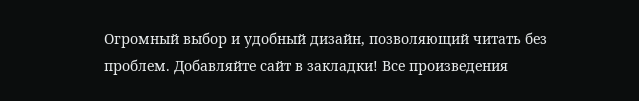Огромный выбор и удобный дизайн, позволяющий читать без проблем. Добавляйте сайт в закладки! Все произведения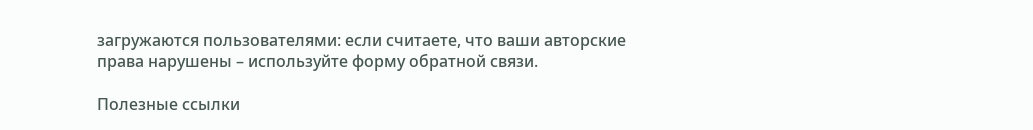загружаются пользователями: если считаете, что ваши авторские права нарушены – используйте форму обратной связи.

Полезные ссылки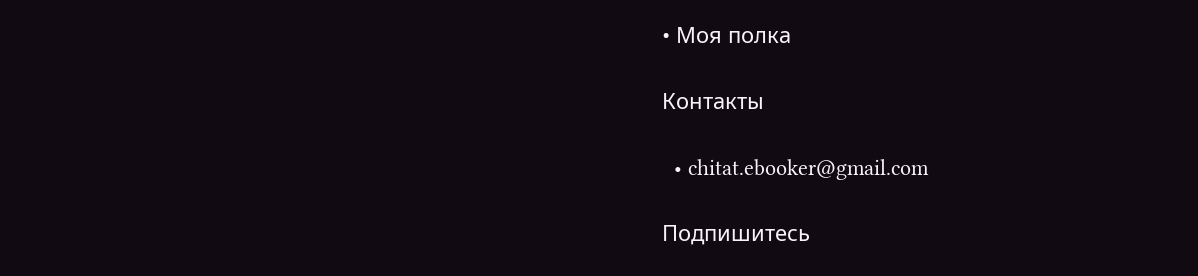• Моя полка

Контакты

  • chitat.ebooker@gmail.com

Подпишитесь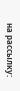на рассылку: